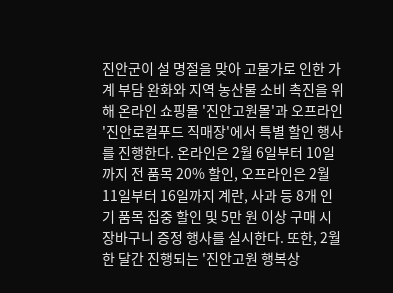진안군이 설 명절을 맞아 고물가로 인한 가계 부담 완화와 지역 농산물 소비 촉진을 위해 온라인 쇼핑몰 '진안고원몰'과 오프라인 '진안로컬푸드 직매장'에서 특별 할인 행사를 진행한다. 온라인은 2월 6일부터 10일까지 전 품목 20% 할인, 오프라인은 2월 11일부터 16일까지 계란, 사과 등 8개 인기 품목 집중 할인 및 5만 원 이상 구매 시 장바구니 증정 행사를 실시한다. 또한, 2월 한 달간 진행되는 '진안고원 행복상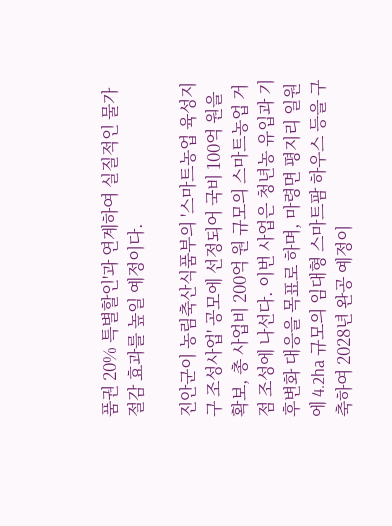품권 20% 특별할인'과 연계하여 실질적인 물가 절감 효과를 높일 예정이다.

진안군이 농림축산식품부의 '스마트농업 육성지구 조성사업' 공모에 선정되어 국비 100억 원을 확보, 총 사업비 200억 원 규모의 스마트농업 거점 조성에 나선다. 이번 사업은 청년농 유입과 기후변화 대응을 목표로 하며, 마령면 평지리 일원에 4.2ha 규모의 임대형 스마트팜 하우스 등을 구축하여 2028년 완공 예정이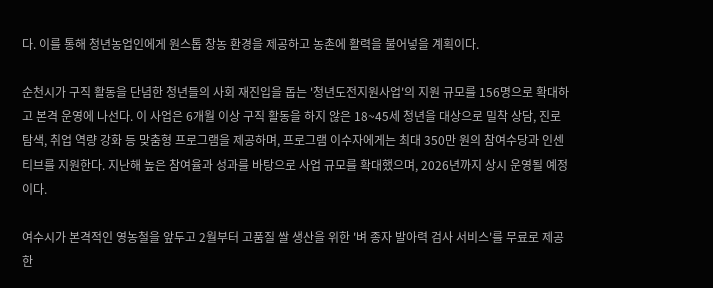다. 이를 통해 청년농업인에게 원스톱 창농 환경을 제공하고 농촌에 활력을 불어넣을 계획이다.

순천시가 구직 활동을 단념한 청년들의 사회 재진입을 돕는 '청년도전지원사업'의 지원 규모를 156명으로 확대하고 본격 운영에 나선다. 이 사업은 6개월 이상 구직 활동을 하지 않은 18~45세 청년을 대상으로 밀착 상담, 진로 탐색, 취업 역량 강화 등 맞춤형 프로그램을 제공하며, 프로그램 이수자에게는 최대 350만 원의 참여수당과 인센티브를 지원한다. 지난해 높은 참여율과 성과를 바탕으로 사업 규모를 확대했으며, 2026년까지 상시 운영될 예정이다.

여수시가 본격적인 영농철을 앞두고 2월부터 고품질 쌀 생산을 위한 '벼 종자 발아력 검사 서비스'를 무료로 제공한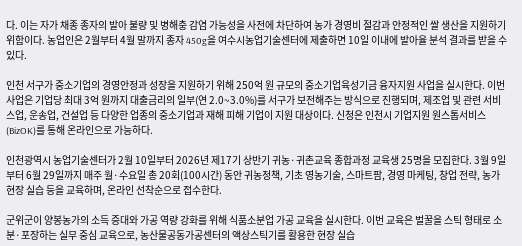다. 이는 자가 채종 종자의 발아 불량 및 병해충 감염 가능성을 사전에 차단하여 농가 경영비 절감과 안정적인 쌀 생산을 지원하기 위함이다. 농업인은 2월부터 4월 말까지 종자 450g을 여수시농업기술센터에 제출하면 10일 이내에 발아율 분석 결과를 받을 수 있다.

인천 서구가 중소기업의 경영안정과 성장을 지원하기 위해 250억 원 규모의 중소기업육성기금 융자지원 사업을 실시한다. 이번 사업은 기업당 최대 3억 원까지 대출금리의 일부(연 2.0~3.0%)를 서구가 보전해주는 방식으로 진행되며, 제조업 및 관련 서비스업, 운송업, 건설업 등 다양한 업종의 중소기업과 재해 피해 기업이 지원 대상이다. 신청은 인천시 기업지원 원스톱서비스(BizOK)를 통해 온라인으로 가능하다.

인천광역시 농업기술센터가 2월 10일부터 2026년 제17기 상반기 귀농·귀촌교육 종합과정 교육생 25명을 모집한다. 3월 9일부터 6월 29일까지 매주 월·수요일 총 20회(100시간) 동안 귀농정책, 기초 영농기술, 스마트팜, 경영 마케팅, 창업 전략, 농가 현장 실습 등을 교육하며, 온라인 선착순으로 접수한다.

군위군이 양봉농가의 소득 증대와 가공 역량 강화를 위해 식품소분업 가공 교육을 실시한다. 이번 교육은 벌꿀을 스틱 형태로 소분·포장하는 실무 중심 교육으로, 농산물공동가공센터의 액상스틱기를 활용한 현장 실습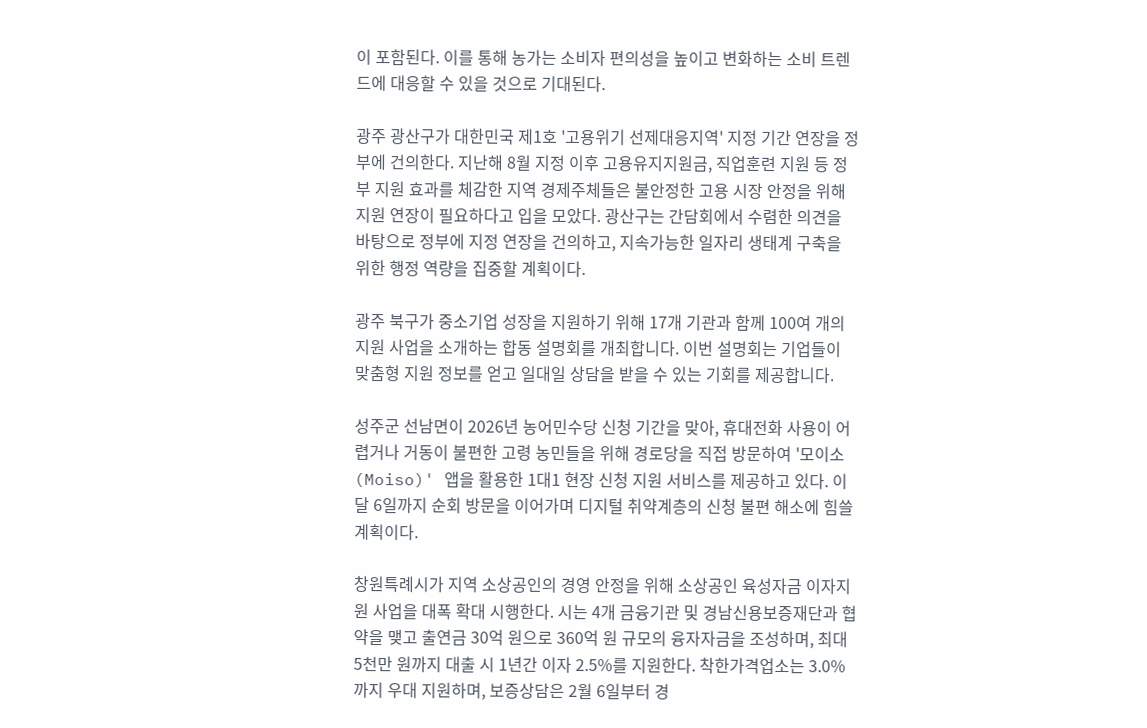이 포함된다. 이를 통해 농가는 소비자 편의성을 높이고 변화하는 소비 트렌드에 대응할 수 있을 것으로 기대된다.

광주 광산구가 대한민국 제1호 '고용위기 선제대응지역' 지정 기간 연장을 정부에 건의한다. 지난해 8월 지정 이후 고용유지지원금, 직업훈련 지원 등 정부 지원 효과를 체감한 지역 경제주체들은 불안정한 고용 시장 안정을 위해 지원 연장이 필요하다고 입을 모았다. 광산구는 간담회에서 수렴한 의견을 바탕으로 정부에 지정 연장을 건의하고, 지속가능한 일자리 생태계 구축을 위한 행정 역량을 집중할 계획이다.

광주 북구가 중소기업 성장을 지원하기 위해 17개 기관과 함께 100여 개의 지원 사업을 소개하는 합동 설명회를 개최합니다. 이번 설명회는 기업들이 맞춤형 지원 정보를 얻고 일대일 상담을 받을 수 있는 기회를 제공합니다.

성주군 선남면이 2026년 농어민수당 신청 기간을 맞아, 휴대전화 사용이 어렵거나 거동이 불편한 고령 농민들을 위해 경로당을 직접 방문하여 '모이소(Moiso)' 앱을 활용한 1대1 현장 신청 지원 서비스를 제공하고 있다. 이달 6일까지 순회 방문을 이어가며 디지털 취약계층의 신청 불편 해소에 힘쓸 계획이다.

창원특례시가 지역 소상공인의 경영 안정을 위해 소상공인 육성자금 이자지원 사업을 대폭 확대 시행한다. 시는 4개 금융기관 및 경남신용보증재단과 협약을 맺고 출연금 30억 원으로 360억 원 규모의 융자자금을 조성하며, 최대 5천만 원까지 대출 시 1년간 이자 2.5%를 지원한다. 착한가격업소는 3.0%까지 우대 지원하며, 보증상담은 2월 6일부터 경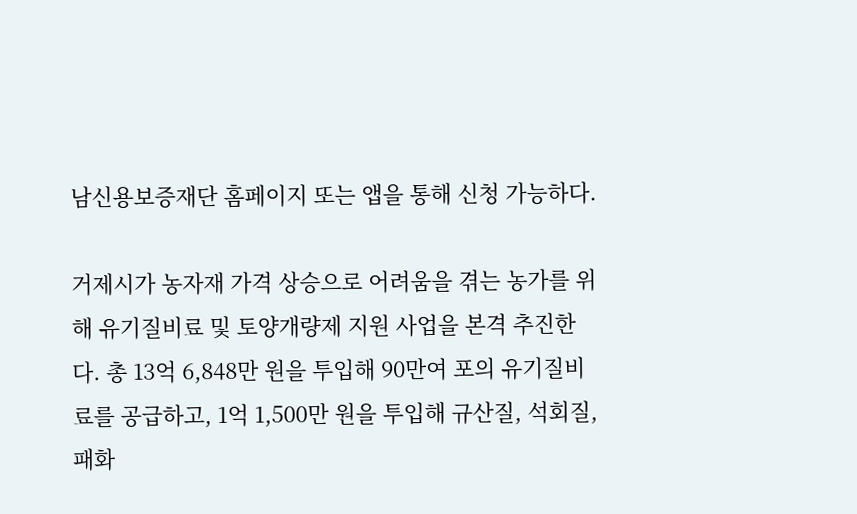남신용보증재단 홈페이지 또는 앱을 통해 신청 가능하다.

거제시가 농자재 가격 상승으로 어려움을 겪는 농가를 위해 유기질비료 및 토양개량제 지원 사업을 본격 추진한다. 총 13억 6,848만 원을 투입해 90만여 포의 유기질비료를 공급하고, 1억 1,500만 원을 투입해 규산질, 석회질, 패화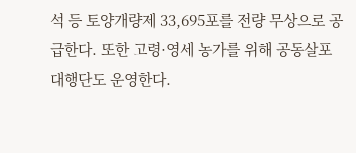석 등 토양개량제 33,695포를 전량 무상으로 공급한다. 또한 고령·영세 농가를 위해 공동살포대행단도 운영한다.